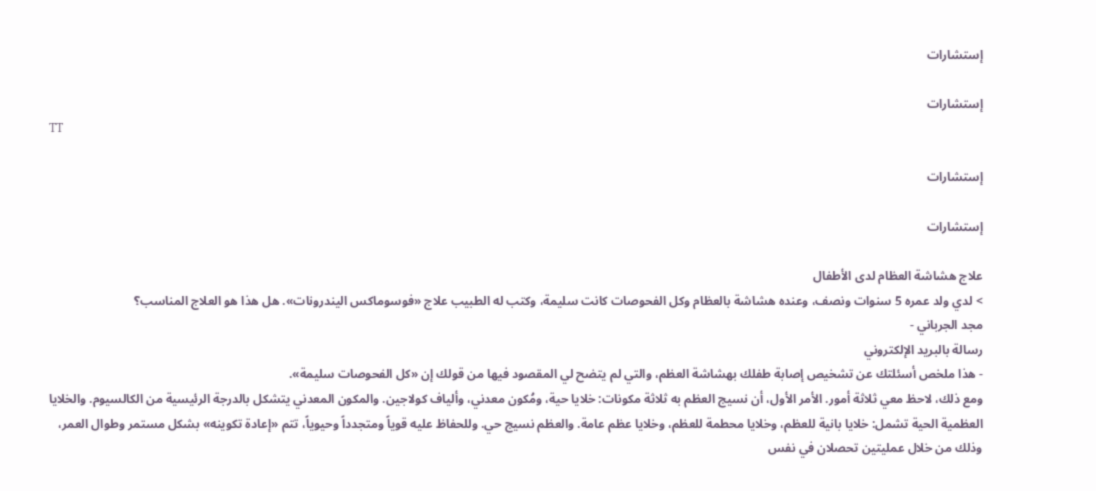إستشارات

إستشارات
TT

إستشارات

إستشارات

علاج هشاشة العظام لدى الأطفال
> لدي ولد عمره 5 سنوات ونصف، وعنده هشاشة بالعظام وكل الفحوصات كانت سليمة، وكتب له الطبيب علاج «فوسوماكس اليندرونات». هل هذا هو العلاج المناسب؟
مجد الجرباني -
رسالة بالبريد الإلكتروني
- هذا ملخص أسئلتك عن تشخيص إصابة طفلك بهشاشة العظم، والتي لم يتضح لي المقصود فيها من قولك إن «كل الفحوصات سليمة».
ومع ذلك، لاحظ معي ثلاثة أمور. الأمر الأول، أن نسيج العظم به ثلاثة مكونات: خلايا حية، ومُكون معدني، وألياف كولاجين. والمكون المعدني يتشكل بالدرجة الرئيسية من الكالسيوم. والخلايا العظمية الحية تشمل: خلايا بانية للعظم، وخلايا محطمة للعظم، وخلايا عظم عامة. والعظم نسيج حي. وللحفاظ عليه قوياً ومتجدداً وحيوياً، تتم «إعادة تكوينه» بشكل مستمر وطوال العمر، وذلك من خلال عمليتين تحصلان في نفس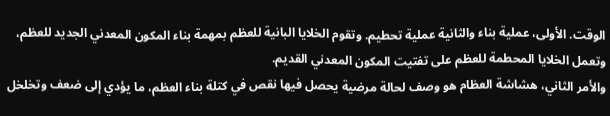الوقت. الأولى، عملية بناء والثانية عملية تحطيم. وتقوم الخلايا البانية للعظم بمهمة بناء المكون المعدني الجديد للعظم، وتعمل الخلايا المحطمة للعظم على تفتيت المكون المعدني القديم.
والأمر الثاني، هشاشة العظام هو وصف لحالة مرضية يحصل فيها نقص في كتلة بناء العظم، ما يؤدي إلى ضعف وتخلخل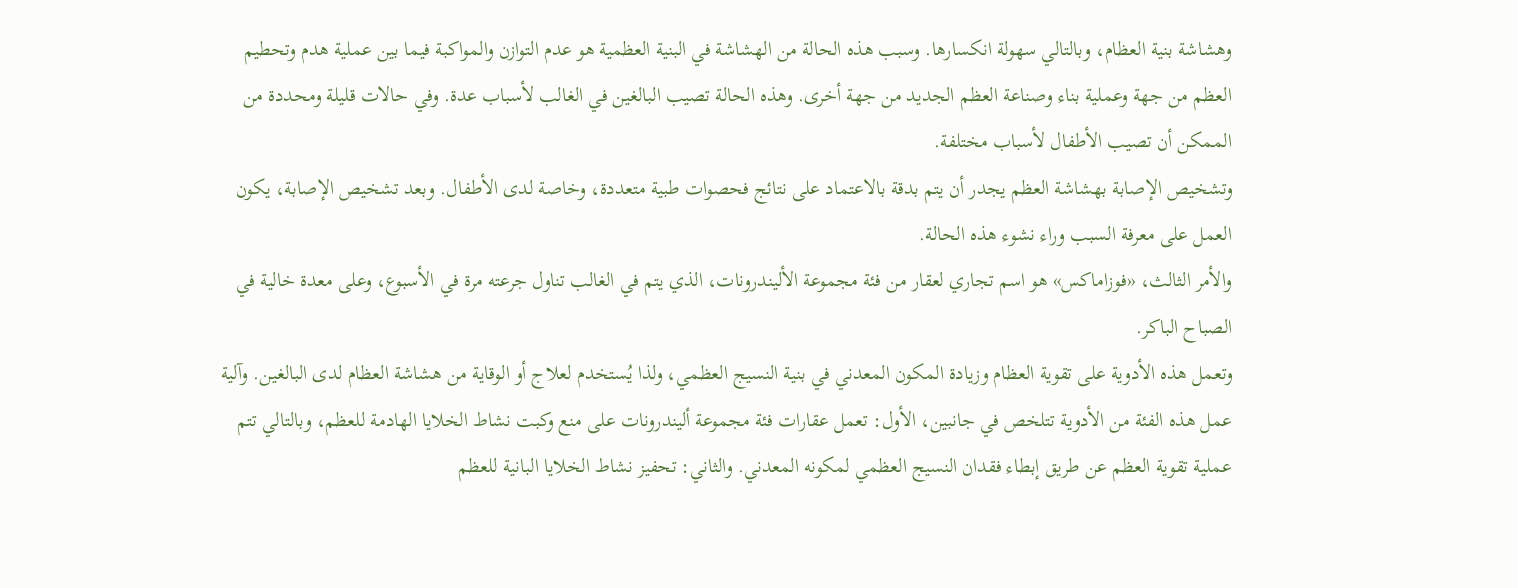وهشاشة بنية العظام، وبالتالي سهولة انكسارها. وسبب هذه الحالة من الهشاشة في البنية العظمية هو عدم التوازن والمواكبة فيما بين عملية هدم وتحطيم العظم من جهة وعملية بناء وصناعة العظم الجديد من جهة أخرى. وهذه الحالة تصيب البالغين في الغالب لأسباب عدة. وفي حالات قليلة ومحددة من الممكن أن تصيب الأطفال لأسباب مختلفة.
وتشخيص الإصابة بهشاشة العظم يجدر أن يتم بدقة بالاعتماد على نتائج فحصوات طبية متعددة، وخاصة لدى الأطفال. وبعد تشخيص الإصابة، يكون العمل على معرفة السبب وراء نشوء هذه الحالة.
والأمر الثالث، «فوزاماكس» هو اسم تجاري لعقار من فئة مجموعة الأليندرونات، الذي يتم في الغالب تناول جرعته مرة في الأسبوع، وعلى معدة خالية في الصباح الباكر.
وتعمل هذه الأدوية على تقوية العظام وزيادة المكون المعدني في بنية النسيج العظمي، ولذا يُستخدم لعلاج أو الوقاية من هشاشة العظام لدى البالغين. وآلية عمل هذه الفئة من الأدوية تتلخص في جانبين، الأول: تعمل عقارات فئة مجموعة أليندرونات على منع وكبت نشاط الخلايا الهادمة للعظم، وبالتالي تتم عملية تقوية العظم عن طريق إبطاء فقدان النسيج العظمي لمكونه المعدني. والثاني: تحفيز نشاط الخلايا البانية للعظم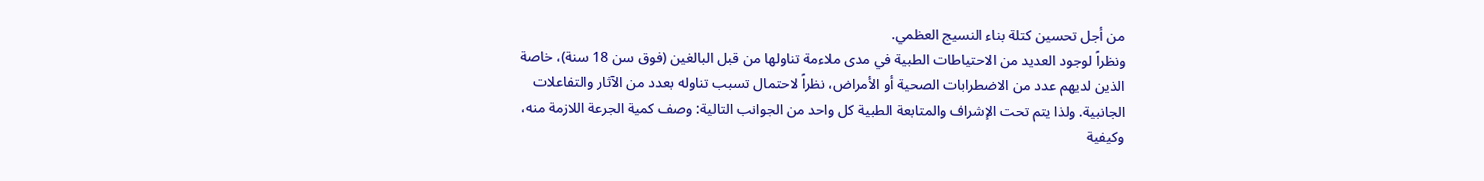من أجل تحسين كتلة بناء النسيج العظمي.
ونظراً لوجود العديد من الاحتياطات الطبية في مدى ملاءمة تناولها من قبل البالغين (فوق سن 18 سنة)، خاصة الذين لديهم عدد من الاضطرابات الصحية أو الأمراض، نظراً لاحتمال تسبب تناوله بعدد من الآثار والتفاعلات الجانبية. ولذا يتم تحت الإشراف والمتابعة الطبية كل واحد من الجوانب التالية: وصف كمية الجرعة اللازمة منه، وكيفية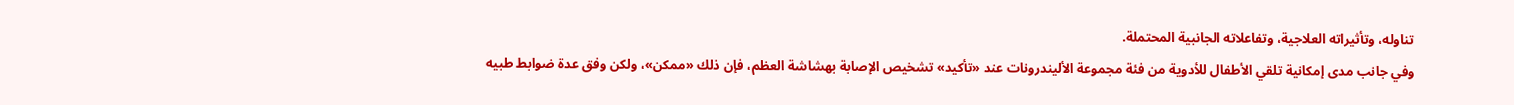تناوله، وتأثيراته العلاجية، وتفاعلاته الجانبية المحتملة.
وفي جانب مدى إمكانية تلقي الأطفال للأدوية من فئة مجموعة الأليندرونات عند «تأكيد» تشخيص الإصابة بهشاشة العظم، فإن ذلك «ممكن»، ولكن وفق عدة ضوابط طبيه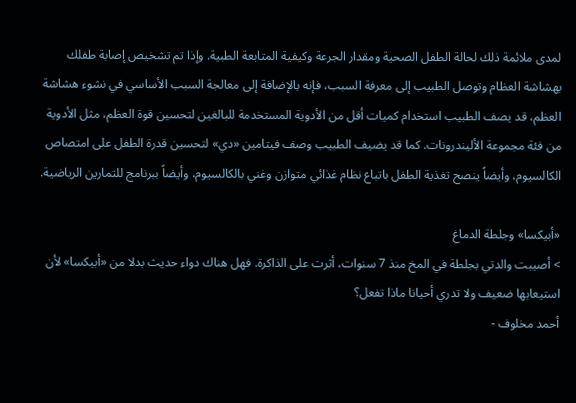لمدى ملائمة ذلك لحالة الطفل الصحية ومقدار الجرعة وكيفية المتابعة الطبية. وإذا تم تشخيص إصابة طفلك بهشاشة العظام وتوصل الطبيب إلى معرفة السبب، فإنه بالإضافة إلى معالجة السبب الأساسي في نشوء هشاشة العظم، قد يصف الطبيب استخدام كميات أقل من الأدوية المستخدمة للبالغين لتحسين قوة العظم، مثل الأدوية من فئة مجموعة الأليندرونات. كما قد يضيف الطبيب وصف فيتامين «دي» لتحسين قدرة الطفل على امتصاص الكالسيوم، وأيضاً ينصح تغذية الطفل باتباع نظام غذائي متوازن وغني بالكالسيوم، وأيضاً ببرنامج للتمارين الرياضية.

«أبيكسا» وجلطة الدماغ
> أصيبت والدتي بجلطة في المخ منذ 7 سنوات، أثرت على الذاكرة. فهل هناك دواء حديث بدلا من «أبيكسا» لأن استيعابها ضعيف ولا تدري أحيانا ماذا تفعل؟
أحمد مخلوف -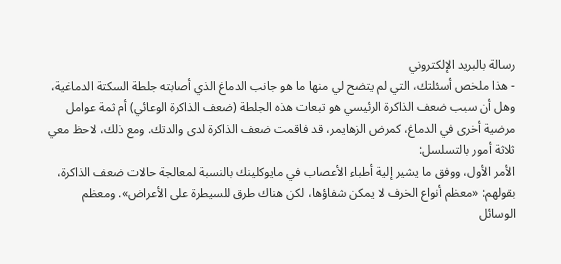رسالة بالبريد الإلكتروني
- هذا ملخص أسئلتك، التي لم يتضح لي منها ما هو جانب الدماغ الذي أصابته جلطة السكتة الدماغية، وهل أن سبب ضعف الذاكرة الرئيسي هو تبعات هذه الجلطة (ضعف الذاكرة الوعائي) أم ثمة عوامل مرضية أخرى في الدماغ، كمرض الزهايمر، قد فاقمت ضعف الذاكرة لدى والدتك. ومع ذلك، لاحظ معي ثلاثة أمور بالتسلسل:
الأمر الأول، ووفق ما يشير إلية أطباء الأعصاب في مايوكلينك بالنسبة لمعالجة حالات ضعف الذاكرة، بقولهم: «معظم أنواع الخرف لا يمكن شفاؤها، لكن هناك طرق للسيطرة على الأعراض». ومعظم الوسائل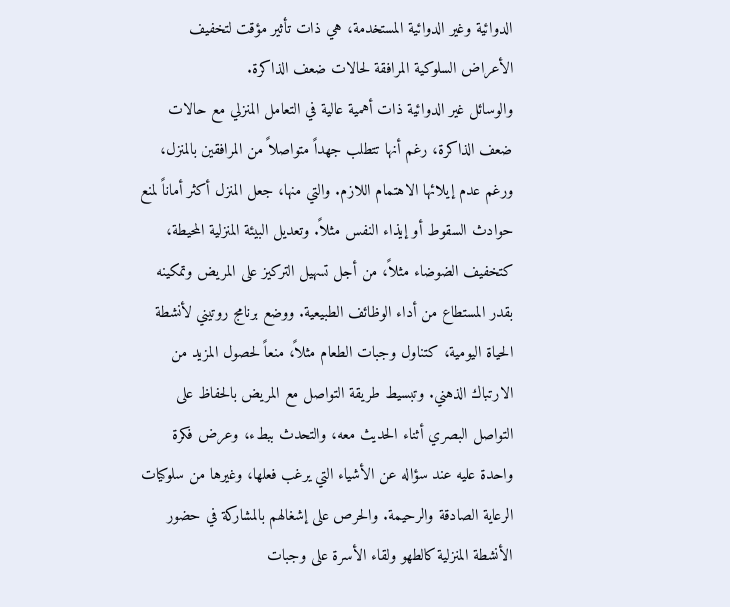الدوائية وغير الدوائية المستخدمة، هي ذات تأثير مؤقت لتخفيف الأعراض السلوكية المرافقة لحالات ضعف الذاكرة.
والوسائل غير الدوائية ذات أهمية عالية في التعامل المنزلي مع حالات ضعف الذاكرة، رغم أنها تتطلب جهداً متواصلاً من المرافقين بالمنزل، ورغم عدم إيلائها الاهتمام اللازم. والتي منها، جعل المنزل أكثر أماناً لمنع حوادث السقوط أو إيذاء النفس مثلاً. وتعديل البيئة المنزلية المحيطة، كتخفيف الضوضاء مثلاً، من أجل تسهيل التركيز على المريض وتمكينه بقدر المستطاع من أداء الوظائف الطبيعية. ووضع برنامج روتيني لأنشطة الحياة اليومية، كتناول وجبات الطعام مثلاً، منعاً لحصول المزيد من الارتباك الذهني. وتبسيط طريقة التواصل مع المريض بالحفاظ على التواصل البصري أثناء الحديث معه، والتحدث ببطء، وعرض فكرة واحدة عليه عند سؤاله عن الأشياء التي يرغب فعلها، وغيرها من سلوكيات الرعاية الصادقة والرحيمة. والحرص على إشغالهم بالمشاركة في حضور الأنشطة المنزلية كالطهو ولقاء الأسرة على وجبات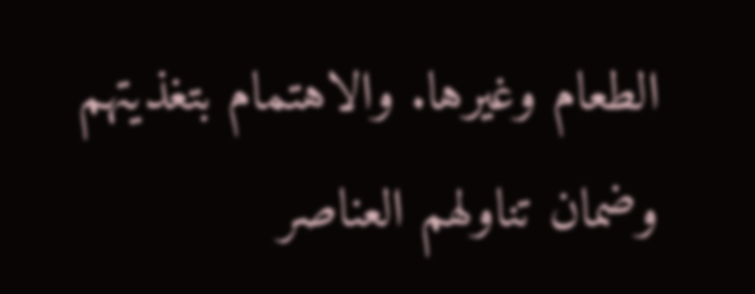الطعام وغيرها. والاهتمام بتغذيتهم وضمان تناولهم العناصر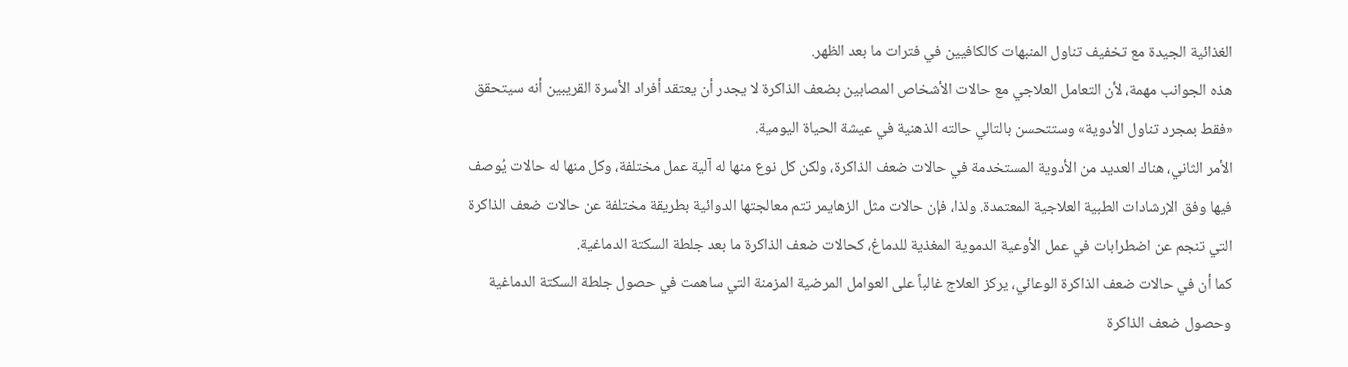الغذائية الجيدة مع تخفيف تناول المنبهات كالكافيين في فترات ما بعد الظهر.
هذه الجوانب مهمة، لأن التعامل العلاجي مع حالات الأشخاص المصابين بضعف الذاكرة لا يجدر أن يعتقد أفراد الأسرة القريبين أنه سيتحقق «فقط بمجرد تناول الأدوية» وستتحسن بالتالي حالته الذهنية في عيشة الحياة اليومية.
الأمر الثاني، هناك العديد من الأدوية المستخدمة في حالات ضعف الذاكرة، ولكن كل نوع منها له آلية عمل مختلفة، وكل منها له حالات يُوصف فيها وفق الإرشادات الطبية العلاجية المعتمدة. ولذا، فإن حالات مثل الزهايمر تتم معالجتها الدوائية بطريقة مختلفة عن حالات ضعف الذاكرة التي تنجم عن اضطرابات في عمل الأوعية الدموية المغذية للدماغ، كحالات ضعف الذاكرة ما بعد جلطة السكتة الدماغية.
كما أن في حالات ضعف الذاكرة الوعائي، يركز العلاج غالباً على العوامل المرضية المزمنة التي ساهمت في حصول جلطة السكتة الدماغية وحصول ضعف الذاكرة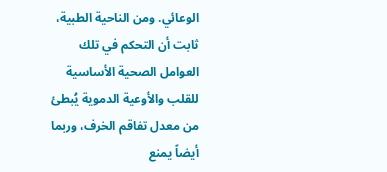الوعائي. ومن الناحية الطبية، ثابت أن التحكم في تلك العوامل الصحية الأساسية للقلب والأوعية الدموية يُبطئ من معدل تفاقم الخرف، وربما أيضاً يمنع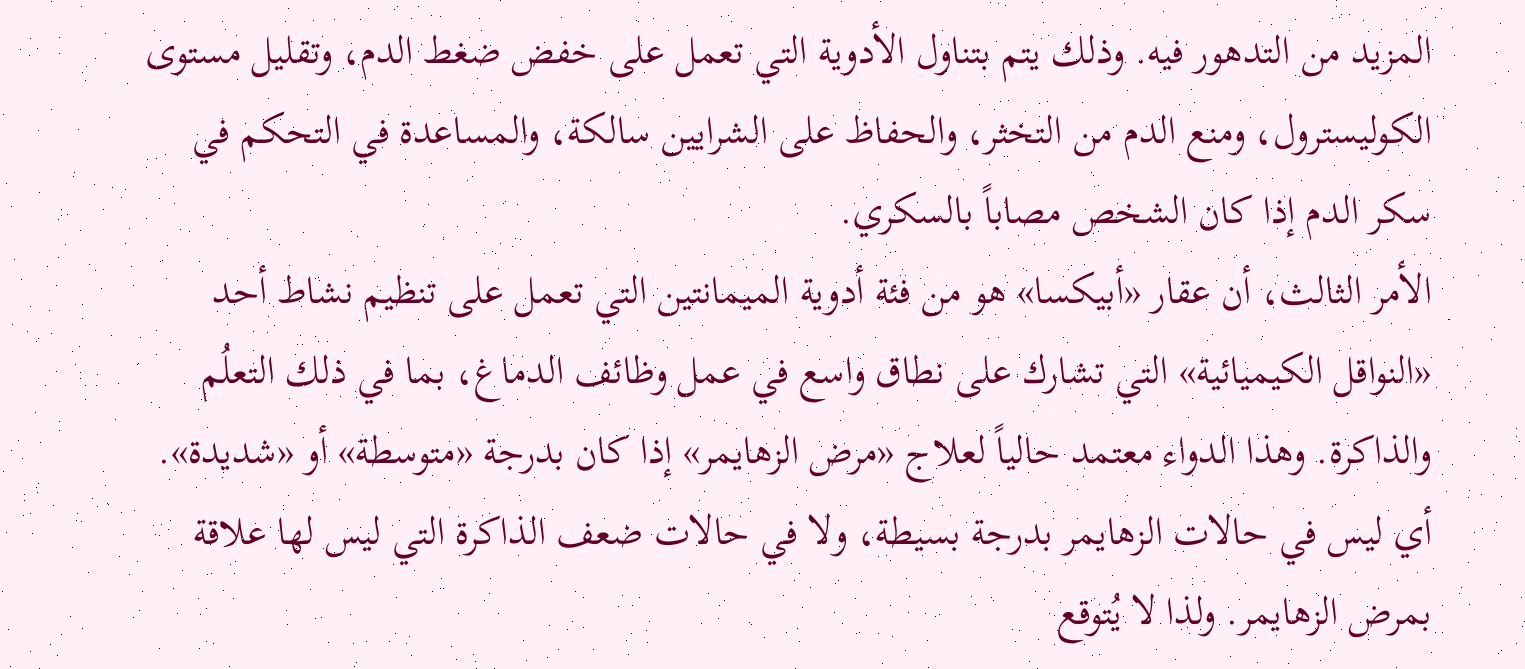المزيد من التدهور فيه. وذلك يتم بتناول الأدوية التي تعمل على خفض ضغط الدم، وتقليل مستوى الكوليسترول، ومنع الدم من التخثر، والحفاظ على الشرايين سالكة، والمساعدة في التحكم في سكر الدم إذا كان الشخص مصاباً بالسكري.
الأمر الثالث، أن عقار «أبيكسا» هو من فئة أدوية الميمانتين التي تعمل على تنظيم نشاط أحد «النواقل الكيميائية» التي تشارك على نطاق واسع في عمل وظائف الدماغ، بما في ذلك التعلُم والذاكرة. وهذا الدواء معتمد حالياً لعلاج «مرض الزهايمر» إذا كان بدرجة «متوسطة» أو «شديدة». أي ليس في حالات الزهايمر بدرجة بسيطة، ولا في حالات ضعف الذاكرة التي ليس لها علاقة بمرض الزهايمر. ولذا لا يُتوقع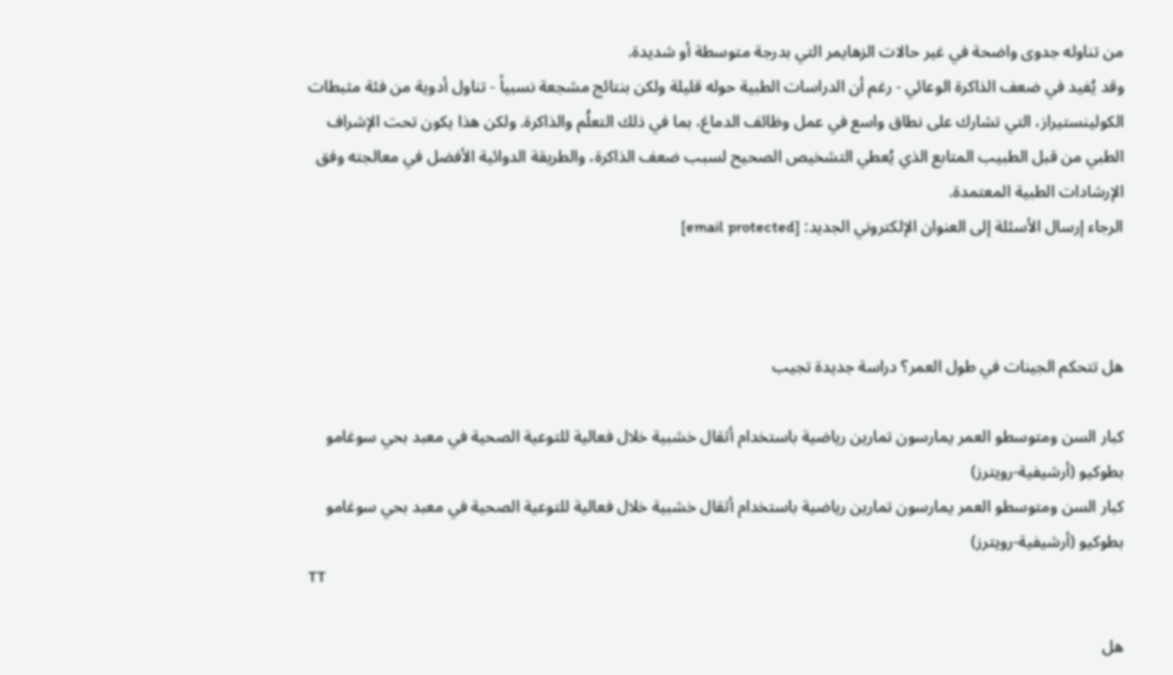من تناوله جدوى واضحة في غير حالات الزهايمر التي بدرجة متوسطة أو شديدة.
وقد يُفيد في ضعف الذاكرة الوعائي - رغم أن الدراسات الطبية حوله قليلة ولكن بنتائج مشجعة نسبياً - تناول أدوية من فئة مثبطات الكولينستيراز، التي تشارك على نطاق واسع في عمل وظائف الدماغ، بما في ذلك التعلُم والذاكرة. ولكن هذا يكون تحت الإشراف الطبي من قبل الطبيب المتابع الذي يُعطي التشخيص الصحيح لسبب ضعف الذاكرة، والطريقة الدوائية الأفضل في معالجته وفق الإرشادات الطبية المعتمدة.
الرجاء إرسال الأسئلة إلى العنوان الإلكتروني الجديد: [email protected]



هل تتحكم الجينات في طول العمر؟ دراسة جديدة تجيب

كبار السن ومتوسطو العمر يمارسون تمارين رياضية باستخدام أثقال خشبية خلال فعالية للتوعية الصحية في معبد بحي سوغامو بطوكيو (أرشيفية-رويترز)
كبار السن ومتوسطو العمر يمارسون تمارين رياضية باستخدام أثقال خشبية خلال فعالية للتوعية الصحية في معبد بحي سوغامو بطوكيو (أرشيفية-رويترز)
TT

هل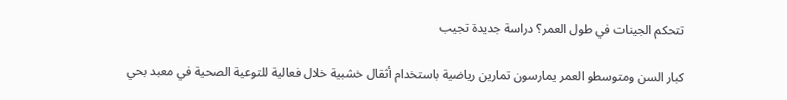تتحكم الجينات في طول العمر؟ دراسة جديدة تجيب

كبار السن ومتوسطو العمر يمارسون تمارين رياضية باستخدام أثقال خشبية خلال فعالية للتوعية الصحية في معبد بحي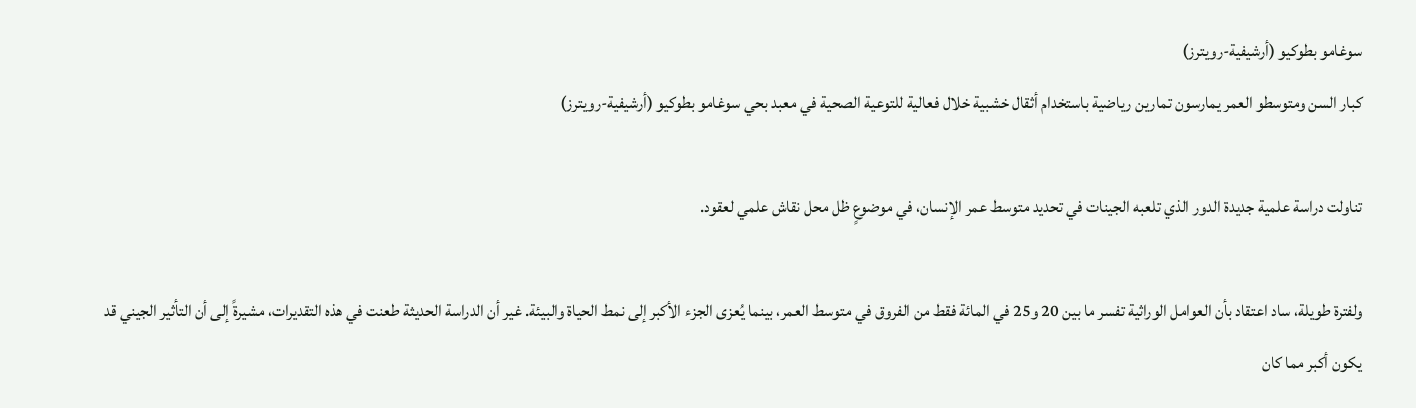سوغامو بطوكيو (أرشيفية-رويترز)
كبار السن ومتوسطو العمر يمارسون تمارين رياضية باستخدام أثقال خشبية خلال فعالية للتوعية الصحية في معبد بحي سوغامو بطوكيو (أرشيفية-رويترز)

تناولت دراسة علمية جديدة الدور الذي تلعبه الجينات في تحديد متوسط عمر الإنسان، في موضوعٍ ظل محل نقاش علمي لعقود.

ولفترة طويلة، ساد اعتقاد بأن العوامل الوراثية تفسر ما بين 20 و25 في المائة فقط من الفروق في متوسط العمر، بينما يُعزى الجزء الأكبر إلى نمط الحياة والبيئة. غير أن الدراسة الحديثة طعنت في هذه التقديرات، مشيرةً إلى أن التأثير الجيني قد يكون أكبر مما كان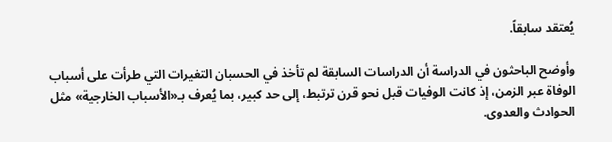يُعتقد سابقاً.

وأوضح الباحثون في الدراسة أن الدراسات السابقة لم تأخذ في الحسبان التغيرات التي طرأت على أسباب الوفاة عبر الزمن، إذ كانت الوفيات قبل نحو قرن ترتبط، إلى حد كبير، بما يُعرف بـ«الأسباب الخارجية» مثل الحوادث والعدوى.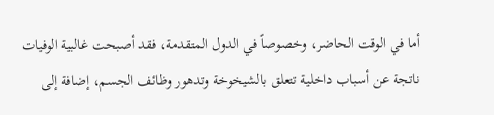أما في الوقت الحاضر، وخصوصاً في الدول المتقدمة، فقد أصبحت غالبية الوفيات ناتجة عن أسباب داخلية تتعلق بالشيخوخة وتدهور وظائف الجسم، إضافة إلى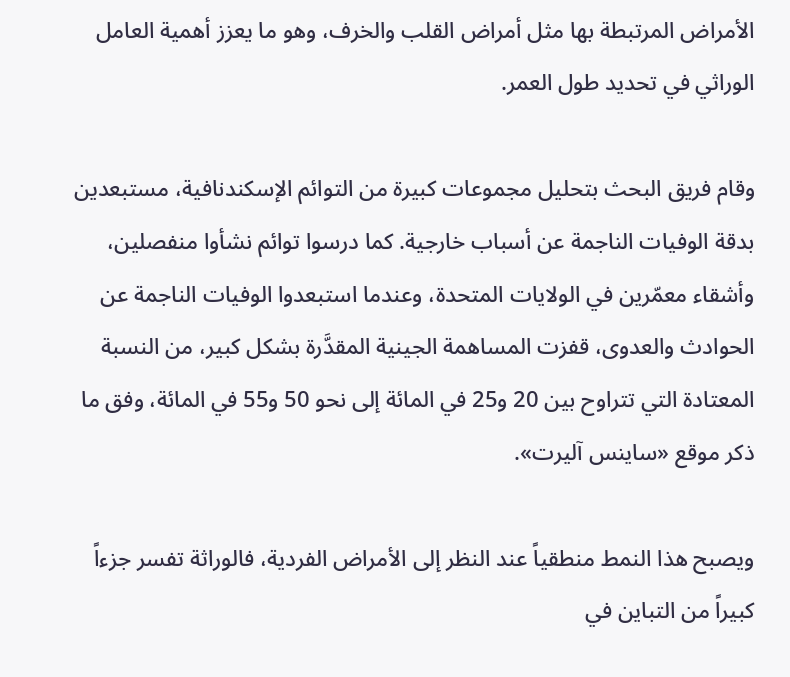الأمراض المرتبطة بها مثل أمراض القلب والخرف، وهو ما يعزز أهمية العامل الوراثي في تحديد طول العمر.

وقام فريق البحث بتحليل مجموعات كبيرة من التوائم الإسكندنافية، مستبعدين بدقة الوفيات الناجمة عن أسباب خارجية. كما درسوا توائم نشأوا منفصلين، وأشقاء معمّرين في الولايات المتحدة، وعندما استبعدوا الوفيات الناجمة عن الحوادث والعدوى، قفزت المساهمة الجينية المقدَّرة بشكل كبير، من النسبة المعتادة التي تتراوح بين 20 و25 في المائة إلى نحو 50 و55 في المائة، وفق ما ذكر موقع «ساينس آليرت».

ويصبح هذا النمط منطقياً عند النظر إلى الأمراض الفردية، فالوراثة تفسر جزءاً كبيراً من التباين في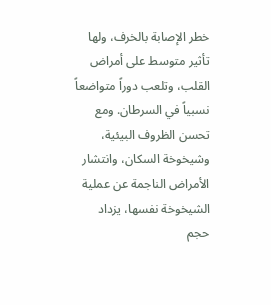خطر الإصابة بالخرف، ولها تأثير متوسط على أمراض القلب، وتلعب دوراً متواضعاً نسبياً في السرطان. ومع تحسن الظروف البيئية، وشيخوخة السكان، وانتشار الأمراض الناجمة عن عملية الشيخوخة نفسها، يزداد حجم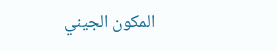المكون الجيني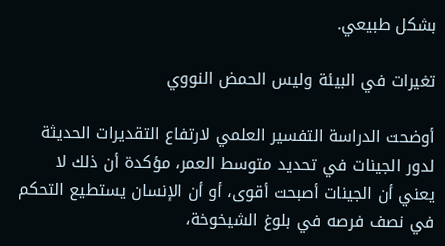بشكل طبيعي.

تغيرات في البيئة وليس الحمض النووي

أوضحت الدراسة التفسير العلمي لارتفاع التقديرات الحديثة لدور الجينات في تحديد متوسط العمر، مؤكدة أن ذلك لا يعني أن الجينات أصبحت أقوى، أو أن الإنسان يستطيع التحكم في نصف فرصه في بلوغ الشيخوخة،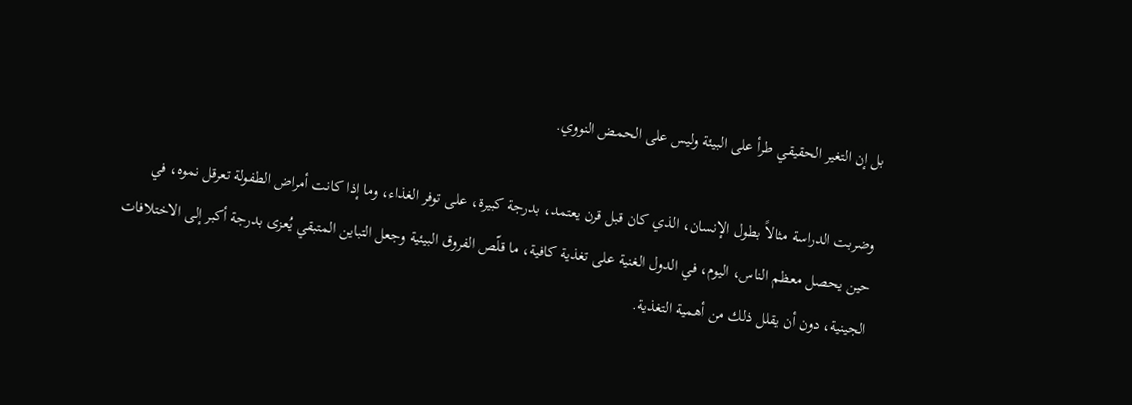بل إن التغير الحقيقي طرأ على البيئة وليس على الحمض النووي.

وضربت الدراسة مثالاً بطول الإنسان، الذي كان قبل قرن يعتمد، بدرجة كبيرة، على توفر الغذاء، وما إذا كانت أمراض الطفولة تعرقل نموه، في حين يحصل معظم الناس، اليوم، في الدول الغنية على تغذية كافية، ما قلّص الفروق البيئية وجعل التباين المتبقي يُعزى بدرجة أكبر إلى الاختلافات الجينية، دون أن يقلل ذلك من أهمية التغذية.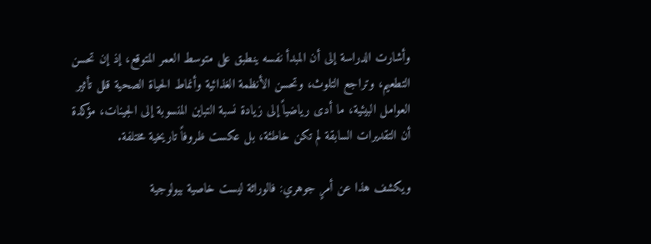وأشارت الدراسة إلى أن المبدأ نفسه ينطبق على متوسط العمر المتوقع، إذ إن تحسن التطعيم، وتراجع التلوث، وتحسن الأنظمة الغذائية وأنماط الحياة الصحية قلل تأثير العوامل البيئية، ما أدى رياضياً إلى زيادة نسبة التباين المنسوبة إلى الجينات، مؤكدة أن التقديرات السابقة لم تكن خاطئة، بل عكست ظروفاً تاريخية مختلفة.

ويكشف هذا عن أمرٍ جوهري: فالوراثة ليست خاصية بيولوجية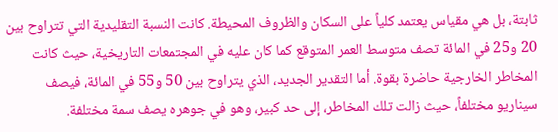ثابتة، بل هي مقياس يعتمد كلياً على السكان والظروف المحيطة. كانت النسبة التقليدية التي تتراوح بين 20 و25 في المائة تصف متوسط العمر المتوقع كما كان عليه في المجتمعات التاريخية، حيث كانت المخاطر الخارجية حاضرة بقوة. أما التقدير الجديد، الذي يتراوح بين 50 و55 في المائة، فيصف سيناريو مختلفاً، حيث زالت تلك المخاطر، إلى حد كبير، وهو في جوهره يصف سمة مختلفة.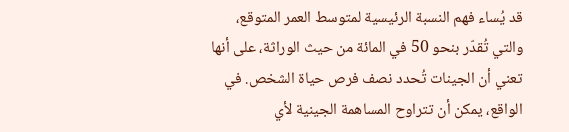قد يُساء فهم النسبة الرئيسية لمتوسط العمر المتوقع، والتي تُقدّر بنحو 50 في المائة من حيث الوراثة، على أنها تعني أن الجينات تُحدد نصف فرص حياة الشخص. في الواقع، يمكن أن تتراوح المساهمة الجينية لأي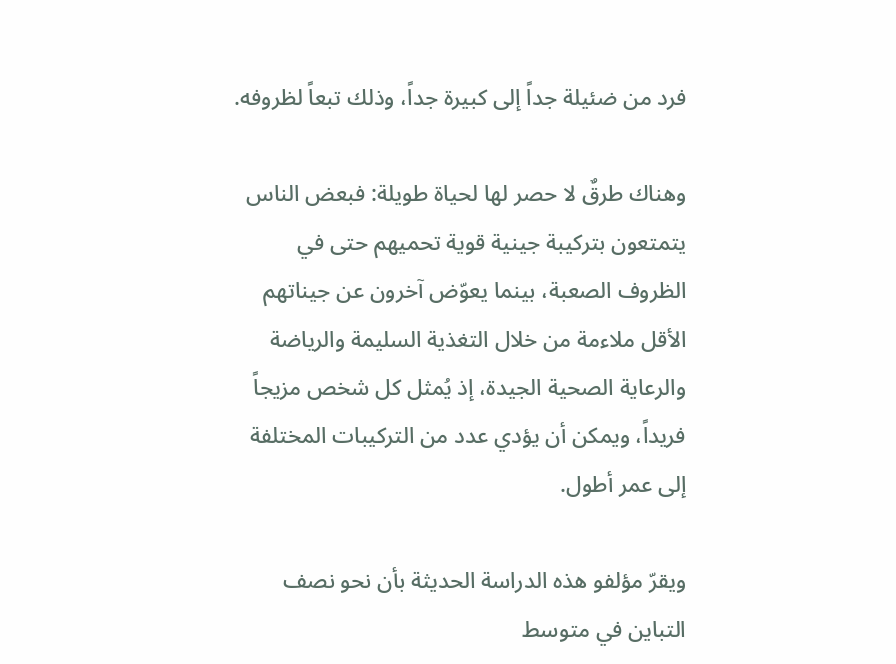فرد من ضئيلة جداً إلى كبيرة جداً، وذلك تبعاً لظروفه.

وهناك طرقٌ لا حصر لها لحياة طويلة: فبعض الناس يتمتعون بتركيبة جينية قوية تحميهم حتى في الظروف الصعبة، بينما يعوّض آخرون عن جيناتهم الأقل ملاءمة من خلال التغذية السليمة والرياضة والرعاية الصحية الجيدة، إذ يُمثل كل شخص مزيجاً فريداً، ويمكن أن يؤدي عدد من التركيبات المختلفة إلى عمر أطول.

ويقرّ مؤلفو هذه الدراسة الحديثة بأن نحو نصف التباين في متوسط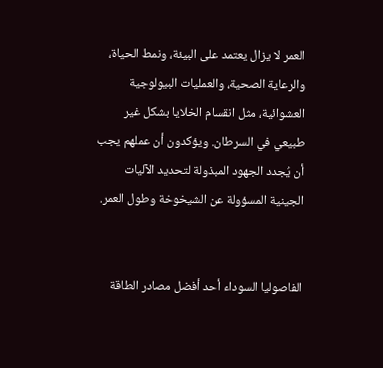العمر لا يزال يعتمد على البيئة، ونمط الحياة، والرعاية الصحية، والعمليات البيولوجية العشوائية، مثل انقسام الخلايا بشكل غير طبيعي في السرطان. ويؤكدون أن عملهم يجب أن يُجدد الجهود المبذولة لتحديد الآليات الجينية المسؤولة عن الشيخوخة وطول العمر.


الفاصوليا السوداء أحد أفضل مصادر الطاقة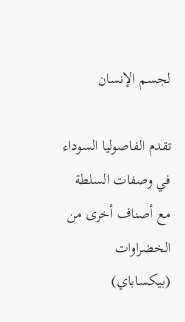لجسم الإنسان

تقدم الفاصوليا السوداء في وصفات السلطة مع أصناف أخرى من الخضراوات (بيكساباي)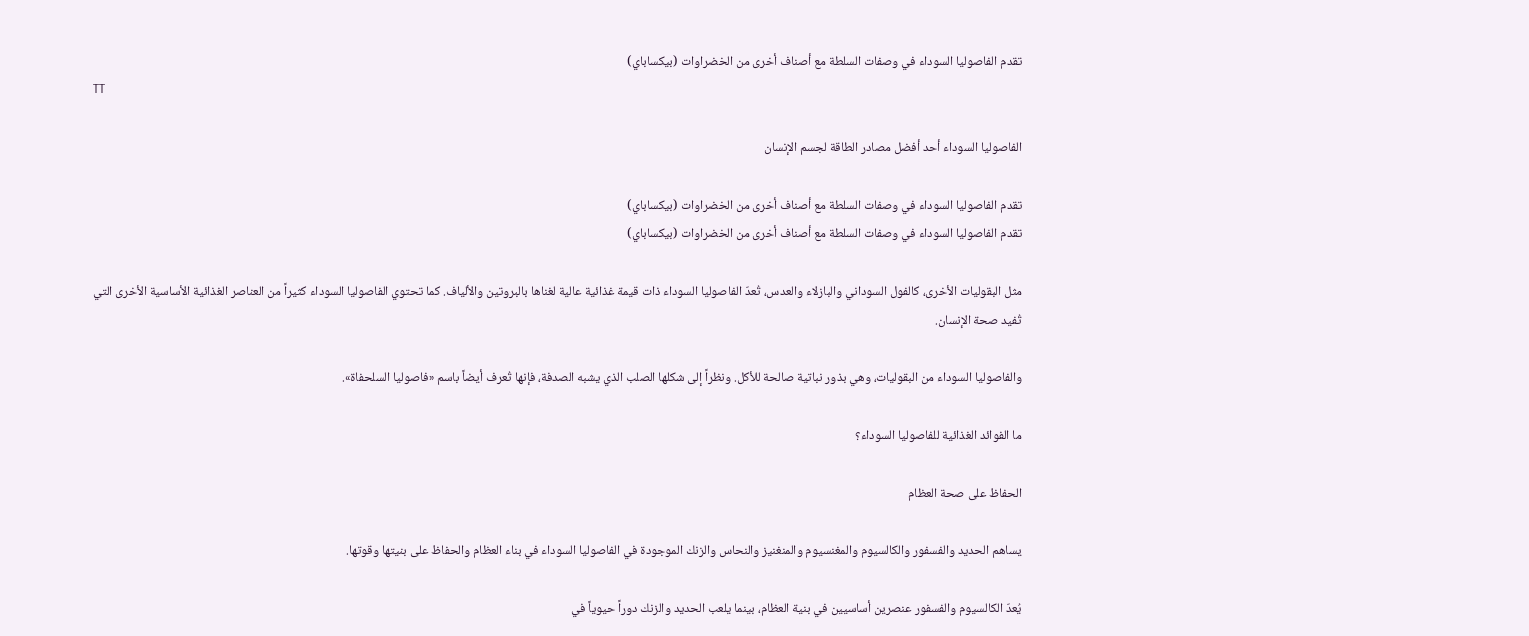تقدم الفاصوليا السوداء في وصفات السلطة مع أصناف أخرى من الخضراوات (بيكساباي)
TT

الفاصوليا السوداء أحد أفضل مصادر الطاقة لجسم الإنسان

تقدم الفاصوليا السوداء في وصفات السلطة مع أصناف أخرى من الخضراوات (بيكساباي)
تقدم الفاصوليا السوداء في وصفات السلطة مع أصناف أخرى من الخضراوات (بيكساباي)

مثل البقوليات الأخرى، كالفول السوداني والبازلاء والعدس، تُعدّ الفاصوليا السوداء ذات قيمة غذائية عالية لغناها بالبروتين والألياف. كما تحتوي الفاصوليا السوداء كثيراً من العناصر الغذائية الأساسية الأخرى التي تُفيد صحة الإنسان.

والفاصوليا السوداء من البقوليات، وهي بذور نباتية صالحة للأكل. ونظراً إلى شكلها الصلب الذي يشبه الصدفة، فإنها تُعرف أيضاً باسم «فاصوليا السلحفاة».

ما الفوائد الغذائية للفاصوليا السوداء؟

الحفاظ على صحة العظام

يساهم الحديد والفسفور والكالسيوم والمغنسيوم والمنغنيز والنحاس والزنك الموجودة في الفاصوليا السوداء في بناء العظام والحفاظ على بنيتها وقوتها.

يُعدّ الكالسيوم والفسفور عنصرين أساسيين في بنية العظام، بينما يلعب الحديد والزنك دوراً حيوياً في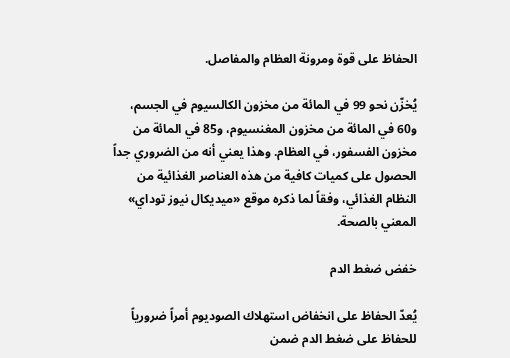الحفاظ على قوة ومرونة العظام والمفاصل.

يُخزّن نحو 99 في المائة من مخزون الكالسيوم في الجسم، و60 في المائة من مخزون المغنسيوم، و85 في المائة من مخزون الفسفور، في العظام. وهذا يعني أنه من الضروري جداً الحصول على كميات كافية من هذه العناصر الغذائية من النظام الغذائي، وفقاً لما ذكره موقع «ميديكال نيوز توداي» المعني بالصحة.

خفض ضغط الدم

يُعدّ الحفاظ على انخفاض استهلاك الصوديوم أمراً ضرورياً للحفاظ على ضغط الدم ضمن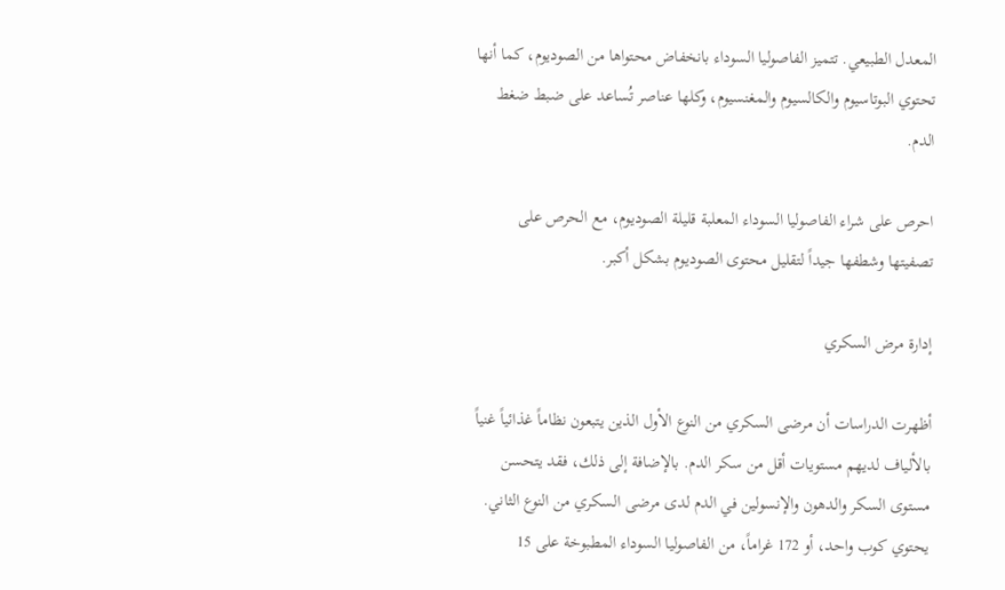المعدل الطبيعي. تتميز الفاصوليا السوداء بانخفاض محتواها من الصوديوم، كما أنها تحتوي البوتاسيوم والكالسيوم والمغنسيوم، وكلها عناصر تُساعد على ضبط ضغط الدم.

احرص على شراء الفاصوليا السوداء المعلبة قليلة الصوديوم، مع الحرص على تصفيتها وشطفها جيداً لتقليل محتوى الصوديوم بشكل أكبر.

إدارة مرض السكري

أظهرت الدراسات أن مرضى السكري من النوع الأول الذين يتبعون نظاماً غذائياً غنياً بالألياف لديهم مستويات أقل من سكر الدم. بالإضافة إلى ذلك، فقد يتحسن مستوى السكر والدهون والإنسولين في الدم لدى مرضى السكري من النوع الثاني. يحتوي كوب واحد، أو 172 غراماً، من الفاصوليا السوداء المطبوخة على 15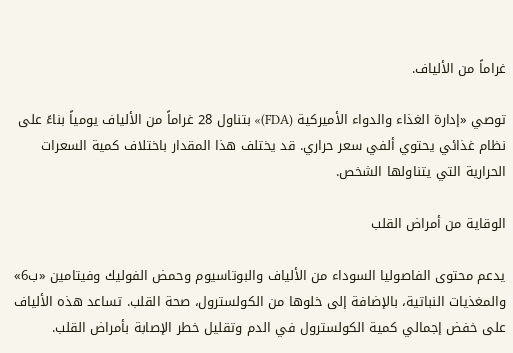غراماً من الألياف.

توصي «إدارة الغذاء والدواء الأميركية (FDA)» بتناول 28 غراماً من الألياف يومياً بناءً على نظام غذائي يحتوي ألفي سعر حراري. قد يختلف هذا المقدار باختلاف كمية السعرات الحرارية التي يتناولها الشخص.

الوقاية من أمراض القلب

يدعم محتوى الفاصوليا السوداء من الألياف والبوتاسيوم وحمض الفوليك وفيتامين «ب6» والمغذيات النباتية، بالإضافة إلى خلوها من الكولسترول، صحة القلب. تساعد هذه الألياف على خفض إجمالي كمية الكولسترول في الدم وتقليل خطر الإصابة بأمراض القلب.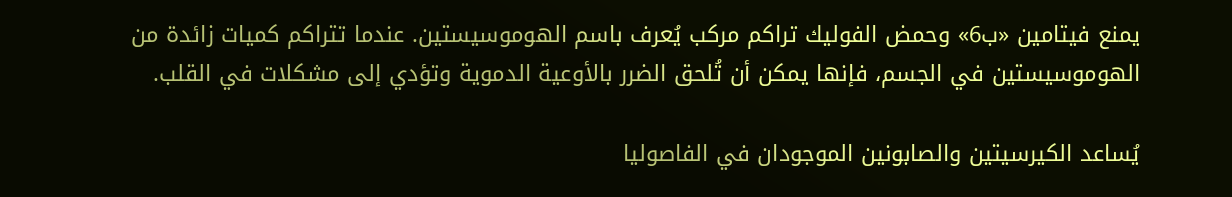يمنع فيتامين «ب6» وحمض الفوليك تراكم مركب يُعرف باسم الهوموسيستين. عندما تتراكم كميات زائدة من الهوموسيستين في الجسم، فإنها يمكن أن تُلحق الضرر بالأوعية الدموية وتؤدي إلى مشكلات في القلب.

يُساعد الكيرسيتين والصابونين الموجودان في الفاصوليا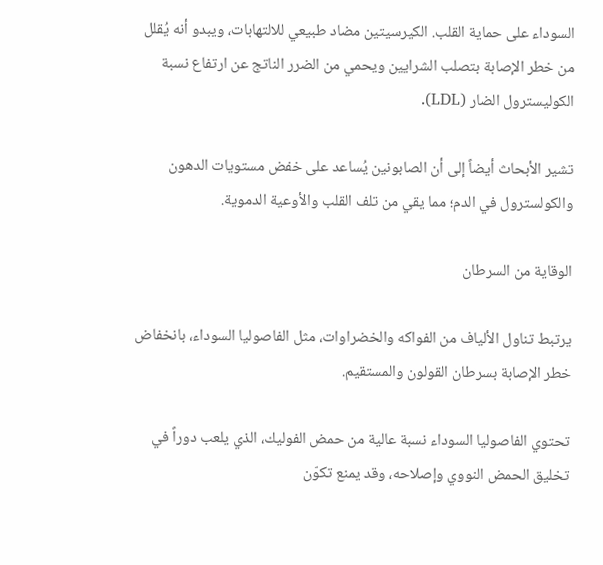السوداء على حماية القلب. الكيرسيتين مضاد طبيعي للالتهابات، ويبدو أنه يُقلل من خطر الإصابة بتصلب الشرايين ويحمي من الضرر الناتج عن ارتفاع نسبة الكوليسترول الضار (LDL).

تشير الأبحاث أيضاً إلى أن الصابونين يُساعد على خفض مستويات الدهون والكولسترول في الدم؛ مما يقي من تلف القلب والأوعية الدموية.

الوقاية من السرطان

يرتبط تناول الألياف من الفواكه والخضراوات، مثل الفاصوليا السوداء، بانخفاض خطر الإصابة بسرطان القولون والمستقيم.

تحتوي الفاصوليا السوداء نسبة عالية من حمض الفوليك، الذي يلعب دوراً في تخليق الحمض النووي وإصلاحه، وقد يمنع تكوّن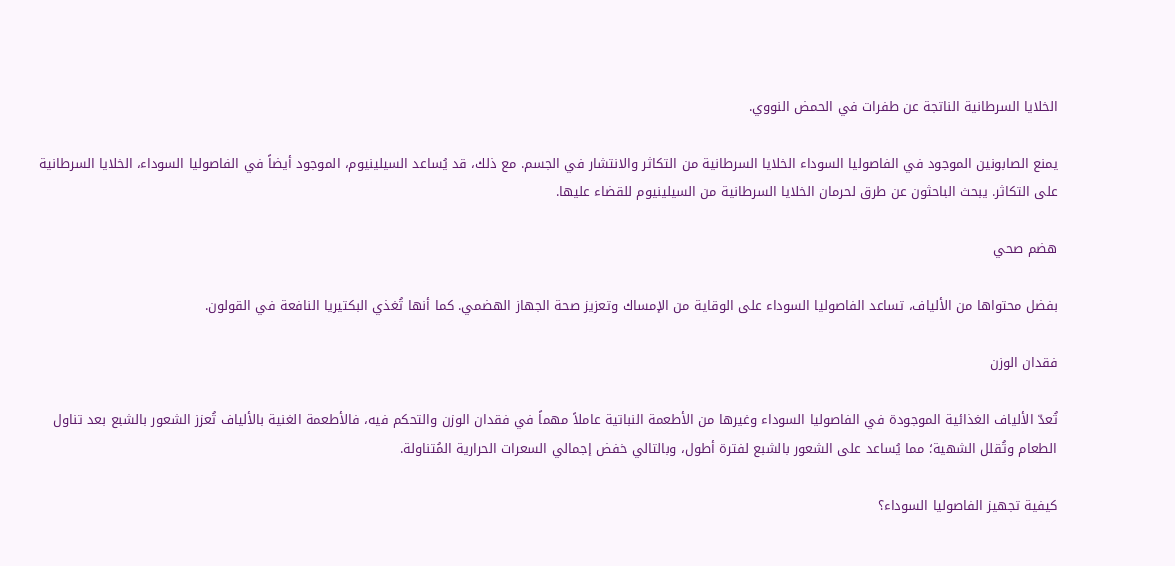الخلايا السرطانية الناتجة عن طفرات في الحمض النووي.

يمنع الصابونين الموجود في الفاصوليا السوداء الخلايا السرطانية من التكاثر والانتشار في الجسم. مع ذلك، قد يُساعد السيلينيوم، الموجود أيضاً في الفاصوليا السوداء، الخلايا السرطانية على التكاثر. يبحث الباحثون عن طرق لحرمان الخلايا السرطانية من السيلينيوم للقضاء عليها.

هضم صحي

بفضل محتواها من الألياف، تساعد الفاصوليا السوداء على الوقاية من الإمساك وتعزيز صحة الجهاز الهضمي. كما أنها تُغذي البكتيريا النافعة في القولون.

فقدان الوزن

تُعدّ الألياف الغذائية الموجودة في الفاصوليا السوداء وغيرها من الأطعمة النباتية عاملاً مهماً في فقدان الوزن والتحكم فيه، فالأطعمة الغنية بالألياف تُعزز الشعور بالشبع بعد تناول الطعام وتُقلل الشهية؛ مما يُساعد على الشعور بالشبع لفترة أطول، وبالتالي خفض إجمالي السعرات الحرارية المُتناولة.

كيفية تجهيز الفاصوليا السوداء؟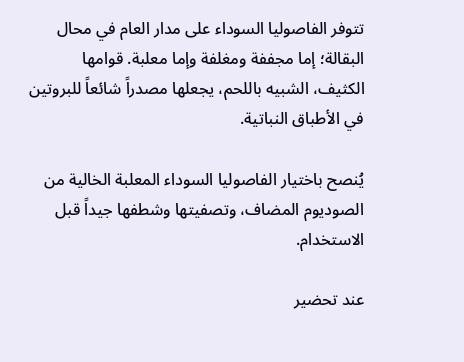تتوفر الفاصوليا السوداء على مدار العام في محال البقالة؛ إما مجففة ومغلفة وإما معلبة. قوامها الكثيف، الشبيه باللحم، يجعلها مصدراً شائعاً للبروتين في الأطباق النباتية.

يُنصح باختيار الفاصوليا السوداء المعلبة الخالية من الصوديوم المضاف، وتصفيتها وشطفها جيداً قبل الاستخدام.

عند تحضير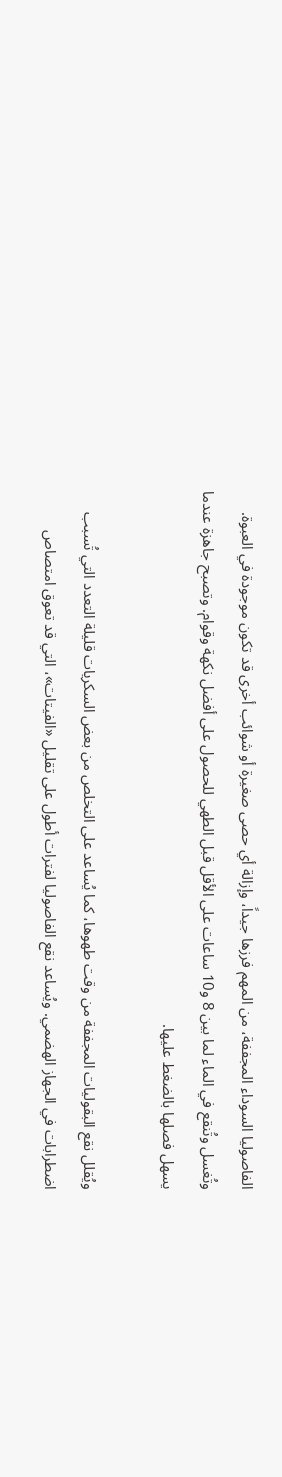الفاصوليا السوداء المجففة، من المهم فرزها جيداً، وإزالة أي حصى صغيرة أو شوائب أخرى قد تكون موجودة في العبوة. وتُغسل وتُنقع في الماء لما بين 8 و10 ساعات على الأقل قبل الطهي للحصول على أفضل نكهة وقوام. وتصبح جاهزة عندما يسهل فصلها بالضغط عليها.

ويُقلل نقع البقوليات المجففة من وقت طهوها، كما يُساعد على التخلص من بعض السكريات قليلة التعدد التي تُسبب اضطرابات في الجهاز الهضمي. ويُساعد نقع الفاصوليا لفترات أطول على تقليل «الفيتات»، التي قد تعوق امتصاص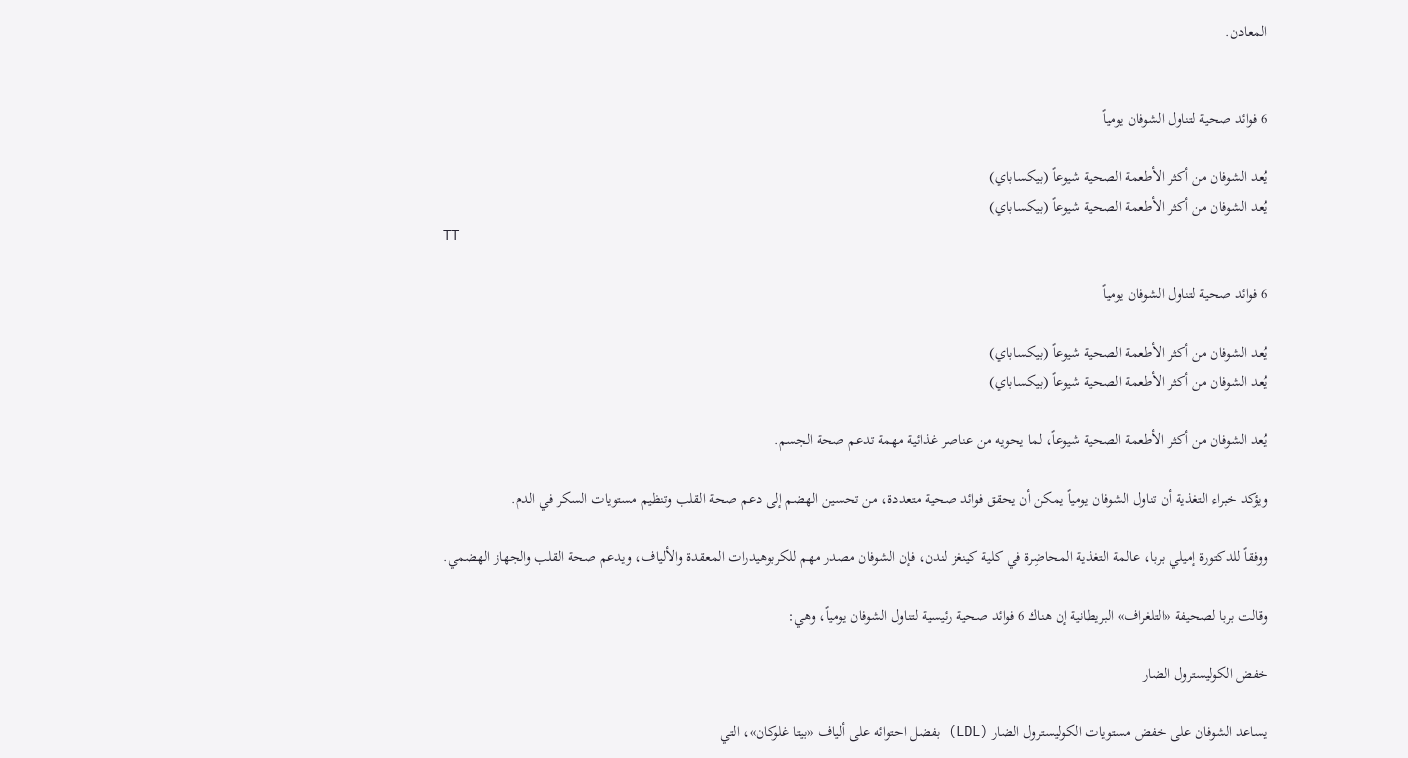المعادن.


6 فوائد صحية لتناول الشوفان يومياً

يُعد الشوفان من أكثر الأطعمة الصحية شيوعاً (بيكساباي)
يُعد الشوفان من أكثر الأطعمة الصحية شيوعاً (بيكساباي)
TT

6 فوائد صحية لتناول الشوفان يومياً

يُعد الشوفان من أكثر الأطعمة الصحية شيوعاً (بيكساباي)
يُعد الشوفان من أكثر الأطعمة الصحية شيوعاً (بيكساباي)

يُعد الشوفان من أكثر الأطعمة الصحية شيوعاً، لما يحويه من عناصر غذائية مهمة تدعم صحة الجسم.

ويؤكد خبراء التغذية أن تناول الشوفان يومياً يمكن أن يحقق فوائد صحية متعددة، من تحسين الهضم إلى دعم صحة القلب وتنظيم مستويات السكر في الدم.

ووفقاً للدكتورة إميلي بربا، عالمة التغذية المحاضِرة في كلية كينغز لندن، فإن الشوفان مصدر مهم للكربوهيدرات المعقدة والألياف، ويدعم صحة القلب والجهاز الهضمي.

وقالت بربا لصحيفة «التلغراف» البريطانية إن هناك 6 فوائد صحية رئيسية لتناول الشوفان يومياً، وهي:

خفض الكوليسترول الضار

يساعد الشوفان على خفض مستويات الكوليسترول الضار (LDL) بفضل احتوائه على ألياف «بيتا غلوكان»، التي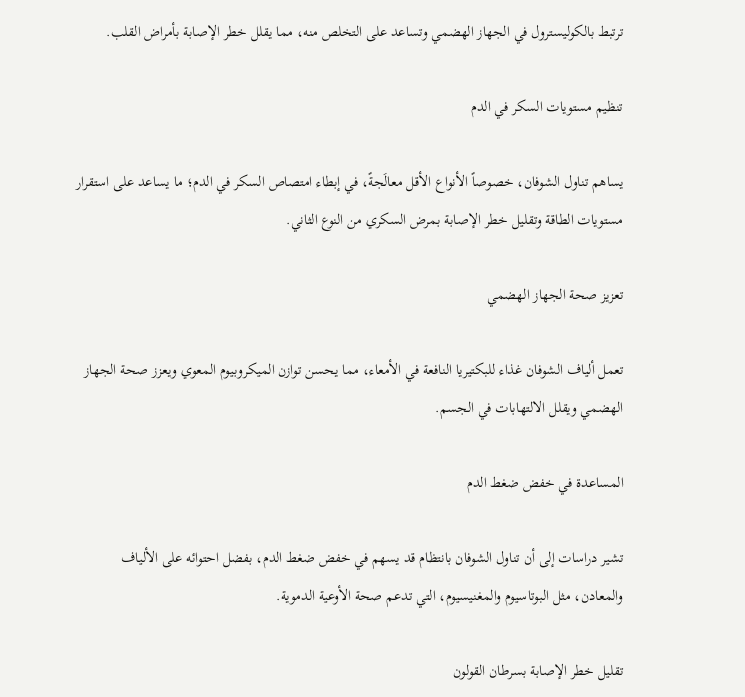ترتبط بالكوليسترول في الجهاز الهضمي وتساعد على التخلص منه، مما يقلل خطر الإصابة بأمراض القلب.

تنظيم مستويات السكر في الدم

يساهم تناول الشوفان، خصوصاً الأنواع الأقل معالَجةً، في إبطاء امتصاص السكر في الدم؛ ما يساعد على استقرار مستويات الطاقة وتقليل خطر الإصابة بمرض السكري من النوع الثاني.

تعزيز صحة الجهاز الهضمي

تعمل ألياف الشوفان غذاء للبكتيريا النافعة في الأمعاء، مما يحسن توازن الميكروبيوم المعوي ويعزز صحة الجهاز الهضمي ويقلل الالتهابات في الجسم.

المساعدة في خفض ضغط الدم

تشير دراسات إلى أن تناول الشوفان بانتظام قد يسهم في خفض ضغط الدم، بفضل احتوائه على الألياف والمعادن، مثل البوتاسيوم والمغنيسيوم، التي تدعم صحة الأوعية الدموية.

تقليل خطر الإصابة بسرطان القولون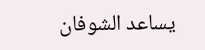يساعد الشوفان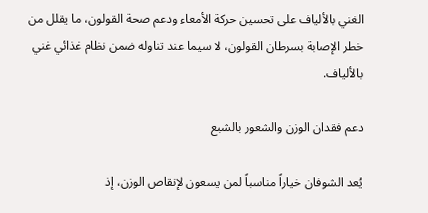الغني بالألياف على تحسين حركة الأمعاء ودعم صحة القولون، ما يقلل من خطر الإصابة بسرطان القولون، لا سيما عند تناوله ضمن نظام غذائي غني بالألياف.

دعم فقدان الوزن والشعور بالشبع

يُعد الشوفان خياراً مناسباً لمن يسعون لإنقاص الوزن، إذ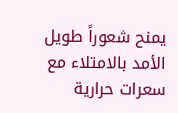يمنح شعوراً طويل الأمد بالامتلاء مع سعرات حرارية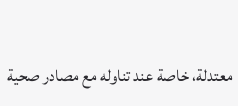معتدلة، خاصة عند تناوله مع مصادر صحية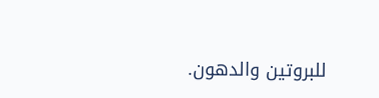للبروتين والدهون.